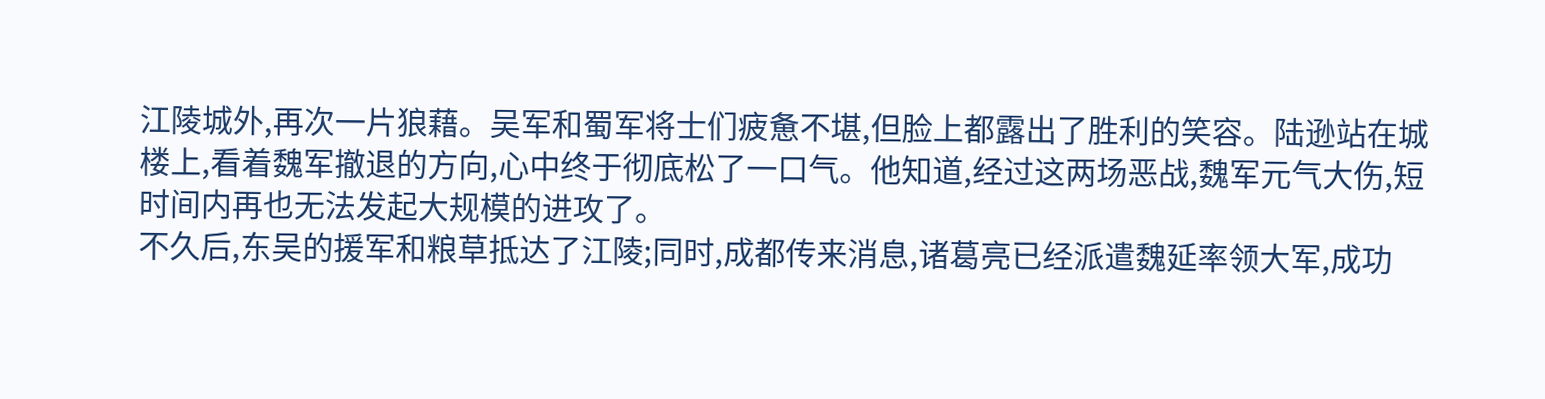江陵城外,再次一片狼藉。吴军和蜀军将士们疲惫不堪,但脸上都露出了胜利的笑容。陆逊站在城楼上,看着魏军撤退的方向,心中终于彻底松了一口气。他知道,经过这两场恶战,魏军元气大伤,短时间内再也无法发起大规模的进攻了。
不久后,东吴的援军和粮草抵达了江陵;同时,成都传来消息,诸葛亮已经派遣魏延率领大军,成功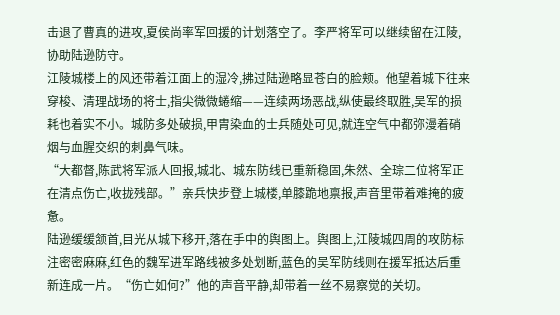击退了曹真的进攻,夏侯尚率军回援的计划落空了。李严将军可以继续留在江陵,协助陆逊防守。
江陵城楼上的风还带着江面上的湿冷,拂过陆逊略显苍白的脸颊。他望着城下往来穿梭、清理战场的将士,指尖微微蜷缩——连续两场恶战,纵使最终取胜,吴军的损耗也着实不小。城防多处破损,甲胄染血的士兵随处可见,就连空气中都弥漫着硝烟与血腥交织的刺鼻气味。
“大都督,陈武将军派人回报,城北、城东防线已重新稳固,朱然、全琮二位将军正在清点伤亡,收拢残部。”亲兵快步登上城楼,单膝跪地禀报,声音里带着难掩的疲惫。
陆逊缓缓颔首,目光从城下移开,落在手中的舆图上。舆图上,江陵城四周的攻防标注密密麻麻,红色的魏军进军路线被多处划断,蓝色的吴军防线则在援军抵达后重新连成一片。“伤亡如何?”他的声音平静,却带着一丝不易察觉的关切。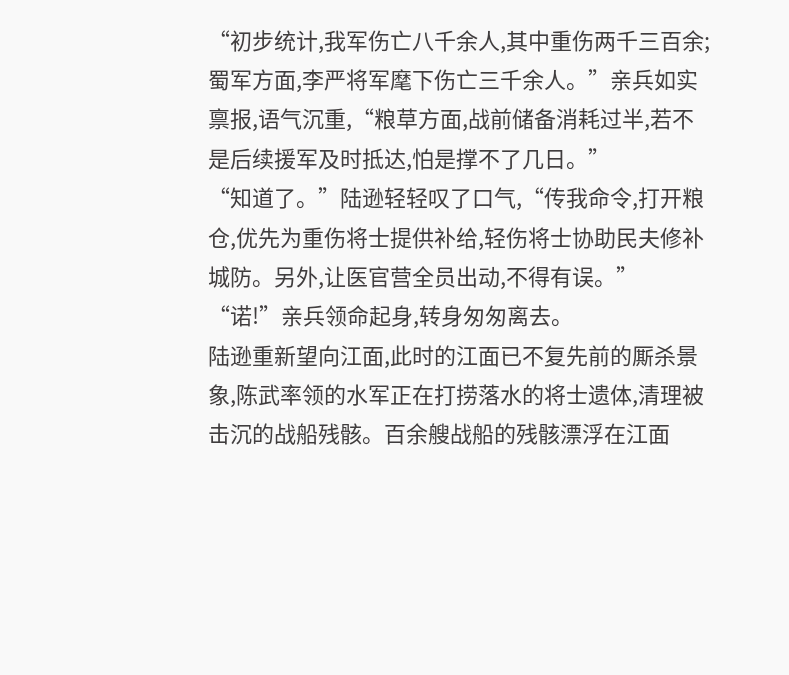“初步统计,我军伤亡八千余人,其中重伤两千三百余;蜀军方面,李严将军麾下伤亡三千余人。”亲兵如实禀报,语气沉重,“粮草方面,战前储备消耗过半,若不是后续援军及时抵达,怕是撑不了几日。”
“知道了。”陆逊轻轻叹了口气,“传我命令,打开粮仓,优先为重伤将士提供补给,轻伤将士协助民夫修补城防。另外,让医官营全员出动,不得有误。”
“诺!”亲兵领命起身,转身匆匆离去。
陆逊重新望向江面,此时的江面已不复先前的厮杀景象,陈武率领的水军正在打捞落水的将士遗体,清理被击沉的战船残骸。百余艘战船的残骸漂浮在江面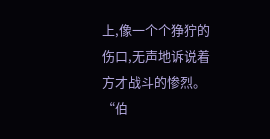上,像一个个狰狞的伤口,无声地诉说着方才战斗的惨烈。
“伯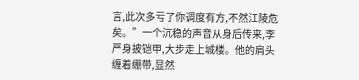言,此次多亏了你调度有方,不然江陵危矣。”一个沉稳的声音从身后传来,李严身披铠甲,大步走上城楼。他的肩头缠着绷带,显然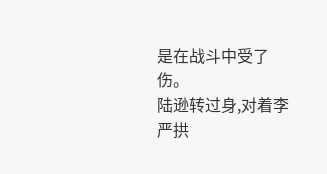是在战斗中受了伤。
陆逊转过身,对着李严拱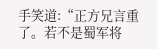手笑道:“正方兄言重了。若不是蜀军将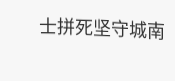士拼死坚守城南